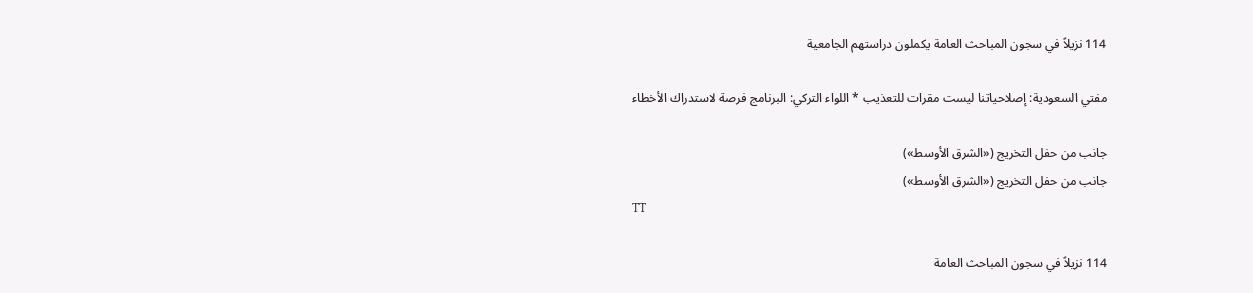114 نزيلاً في سجون المباحث العامة يكملون دراستهم الجامعية

مفتي السعودية: إصلاحياتنا ليست مقرات للتعذيب * اللواء التركي: البرنامج فرصة لاستدراك الأخطاء

جانب من حفل التخريج («الشرق الأوسط»)
جانب من حفل التخريج («الشرق الأوسط»)
TT

114 نزيلاً في سجون المباحث العامة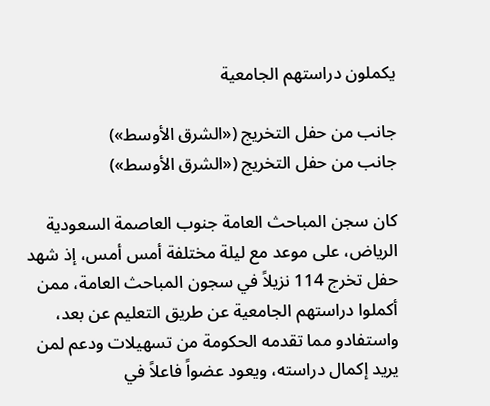يكملون دراستهم الجامعية

جانب من حفل التخريج («الشرق الأوسط»)
جانب من حفل التخريج («الشرق الأوسط»)

كان سجن المباحث العامة جنوب العاصمة السعودية الرياض، على موعد مع ليلة مختلفة أمس أمس، إذ شهد حفل تخرج 114 نزيلاً في سجون المباحث العامة، ممن أكملوا دراستهم الجامعية عن طريق التعليم عن بعد، واستفادو مما تقدمه الحكومة من تسهيلات ودعم لمن يريد إكمال دراسته، ويعود عضواً فاعلاً في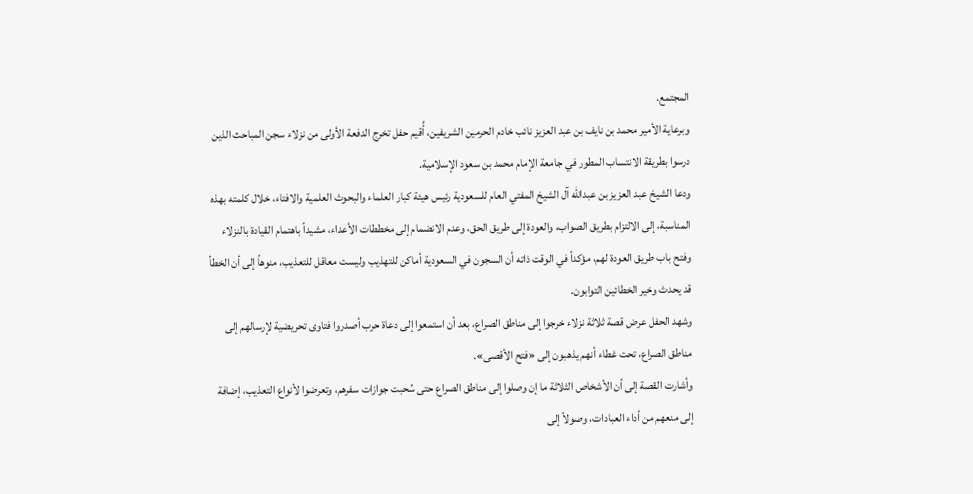المجتمع.
وبرعاية الأمير محمد بن نايف بن عبد العزيز نائب خادم الحرمين الشريفين، أُقيم حفل تخرج الدفعة الأولى من نزلاء سجن المباحث الذين درسوا بطريقة الانتساب المطور في جامعة الإمام محمد بن سعود الإسلامية.
ودعا الشيخ عبد العزيز بن عبدالله آل الشيخ المفتي العام للسعودية رئيس هيئة كبار العلماء والبحوث العلمية والافتاء، خلال كلمته بهذه المناسبة، إلى الالتزام بطريق الصواب، والعودة إلى طريق الحق، وعدم الانضمام إلى مخططات الأعداء، مشيداً باهتمام القيادة بالنزلاء وفتح باب طريق العودة لهم، مؤكداً في الوقت ذاته أن السجون في السعودية أماكن للتهذيب وليست معاقل للتعذيب، منوهاً إلى أن الخطأ قد يحدث وخير الخطائين التوابون.
وشهد الحفل عرض قصة ثلاثة نزلاء خرجوا إلى مناطق الصراع، بعد أن استمعوا إلى دعاة حرب أصدروا فتاوى تحريضية لإرسالهم إلى مناطق الصراع، تحت غطاء أنهم يذهبون إلى «فتح الأقصى».
وأشارت القصة إلى أن الأشخاص الثلاثة ما إن وصلوا إلى مناطق الصراع حتى سُحبت جوازات سفرهم، وتعرضوا لأنواع التعذيب، إضافة إلى منعهم من أداء العبادات، وصولاً إلى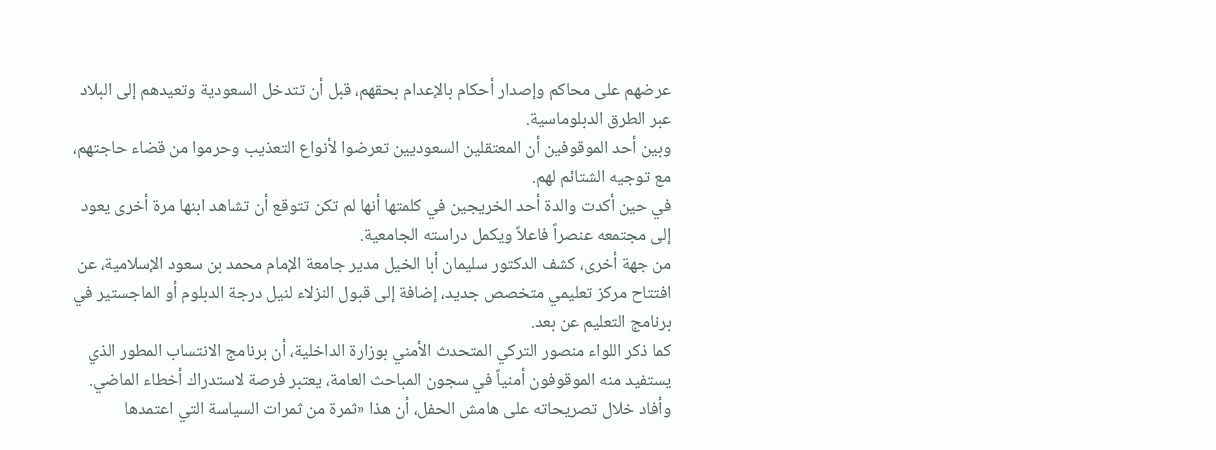عرضهم على محاكم وإصدار أحكام بالإعدام بحقهم، قبل أن تتدخل السعودية وتعيدهم إلى البلاد عبر الطرق الدبلوماسية.
وبين أحد الموقوفين أن المعتقلين السعوديين تعرضوا لأنواع التعذيب وحرموا من قضاء حاجتهم، مع توجيه الشتائم لهم.
في حين أكدت والدة أحد الخريجين في كلمتها أنها لم تكن تتوقع أن تشاهد ابنها مرة أخرى يعود إلى مجتمعه عنصراً فاعلاً ويكمل دراسته الجامعية.
من جهة أخرى، كشف الدكتور سليمان أبا الخيل مدير جامعة الإمام محمد بن سعود الإسلامية، عن افتتاح مركز تعليمي متخصص جديد، إضافة إلى قبول النزلاء لنيل درجة الدبلوم أو الماجستير في برنامج التعليم عن بعد.
كما ذكر اللواء منصور التركي المتحدث الأمني بوزارة الداخلية، أن برنامج الانتساب المطور الذي يستفيد منه الموقوفون أمنياً في سجون المباحث العامة، يعتبر فرصة لاستدراك أخطاء الماضي.
وأفاد خلال تصريحاته على هامش الحفل، أن هذا «ثمرة من ثمرات السياسة التي اعتمدها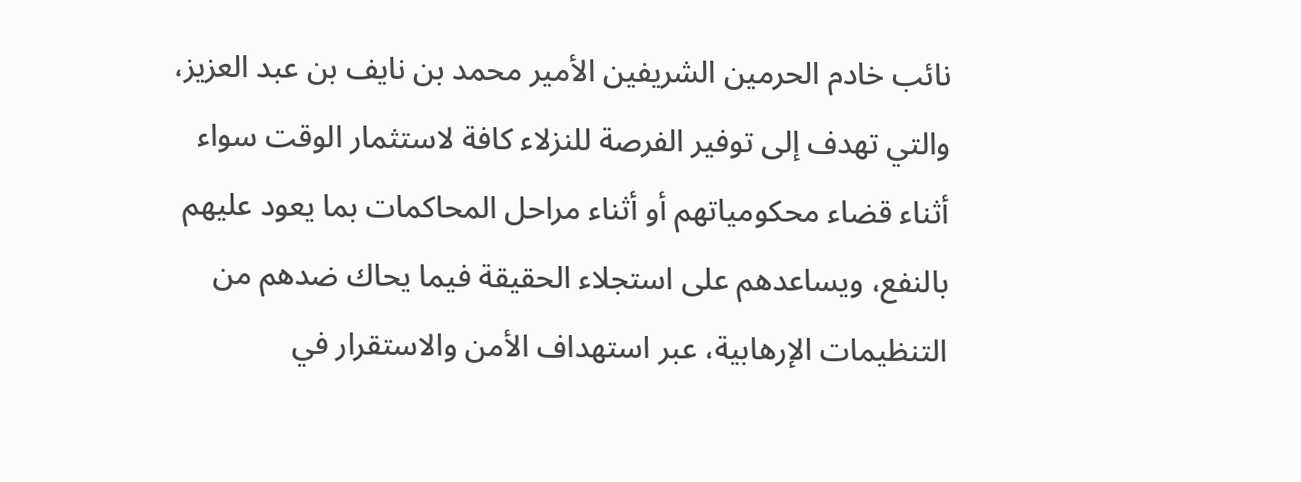نائب خادم الحرمين الشريفين الأمير محمد بن نايف بن عبد العزيز، والتي تهدف إلى توفير الفرصة للنزلاء كافة لاستثمار الوقت سواء أثناء قضاء محكومياتهم أو أثناء مراحل المحاكمات بما يعود عليهم بالنفع، ويساعدهم على استجلاء الحقيقة فيما يحاك ضدهم من التنظيمات الإرهابية، عبر استهداف الأمن والاستقرار في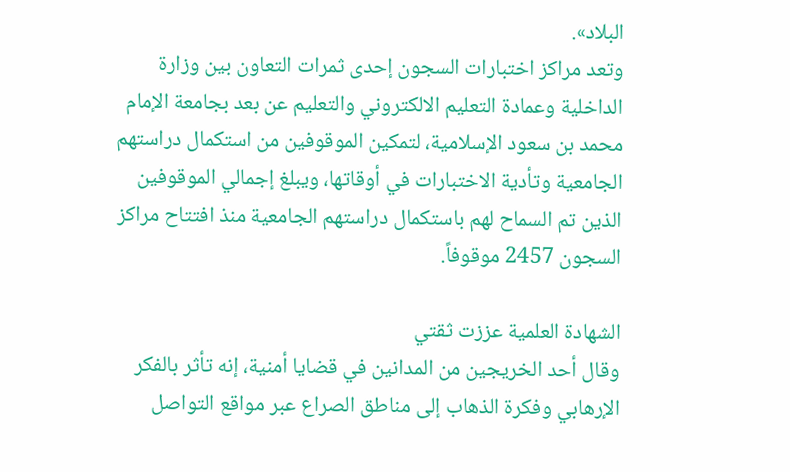البلاد».
وتعد مراكز اختبارات السجون إحدى ثمرات التعاون بين وزارة الداخلية وعمادة التعليم الالكتروني والتعليم عن بعد بجامعة الإمام محمد بن سعود الإسلامية، لتمكين الموقوفين من استكمال دراستهم الجامعية وتأدية الاختبارات في أوقاتها، ويبلغ إجمالي الموقوفين الذين تم السماح لهم باستكمال دراستهم الجامعية منذ افتتاح مراكز السجون 2457 موقوفاً.

الشهادة العلمية عززت ثقتي
وقال أحد الخريجين من المدانين في قضايا أمنية، إنه تأثر بالفكر الإرهابي وفكرة الذهاب إلى مناطق الصراع عبر مواقع التواصل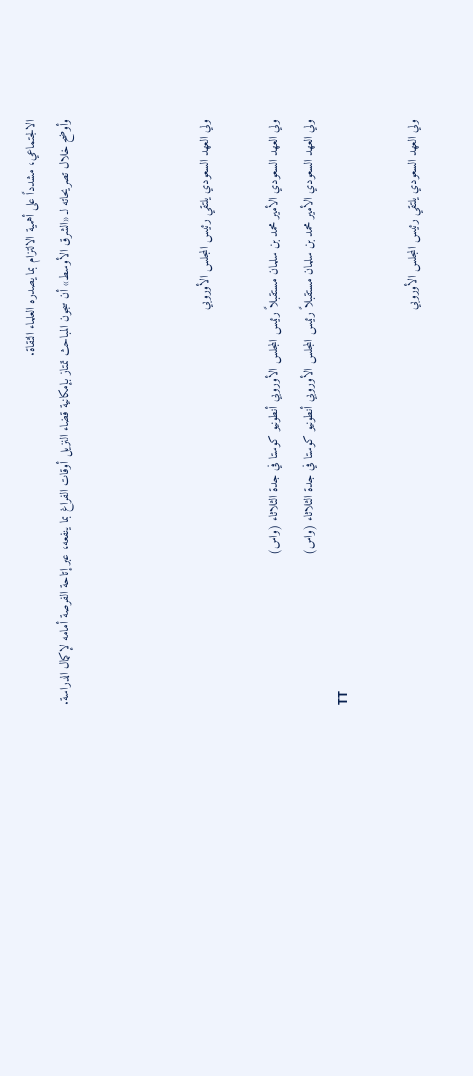الالجتماعي، مشدداً على أهمية الالتزام بما يصدره العلماء الثقاة.
وأوضح خلال تصريحاته لـ «الشرق الأوسط» أن سجون المباحث تمتاز بإمكانية قضاء النزيل أوقات الفراغ بما ينفعه، عبر إتاحة الفرصة أمامه لإكمال الدراسة.



ولي العهد السعودي يلتقي رئيس المجلس الأوروبي

ولي العهد السعودي الأمير محمد بن سلمان مستقبلاً رئيس المجلس الأوروبي أنطونيو كوستا في جدة الثلاثاء (واس)
ولي العهد السعودي الأمير محمد بن سلمان مستقبلاً رئيس المجلس الأوروبي أنطونيو كوستا في جدة الثلاثاء (واس)
TT

ولي العهد السعودي يلتقي رئيس المجلس الأوروبي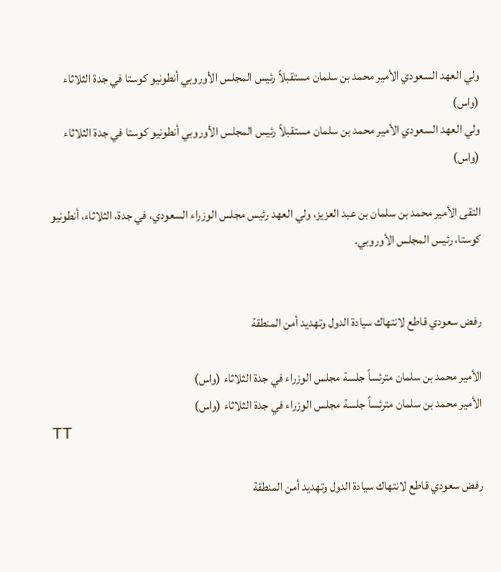ولي العهد السعودي الأمير محمد بن سلمان مستقبلاً رئيس المجلس الأوروبي أنطونيو كوستا في جدة الثلاثاء (واس)
ولي العهد السعودي الأمير محمد بن سلمان مستقبلاً رئيس المجلس الأوروبي أنطونيو كوستا في جدة الثلاثاء (واس)

التقى الأمير محمد بن سلمان بن عبد العزيز، ولي العهد رئيس مجلس الوزراء السعودي، في جدة، الثلاثاء، أنطونيو كوستا، رئيس المجلس الأوروبي.


رفض سعودي قاطع لانتهاك سيادة الدول وتهديد أمن المنطقة

الأمير محمد بن سلمان مترئساً جلسة مجلس الوزراء في جدة الثلاثاء (واس)
الأمير محمد بن سلمان مترئساً جلسة مجلس الوزراء في جدة الثلاثاء (واس)
TT

رفض سعودي قاطع لانتهاك سيادة الدول وتهديد أمن المنطقة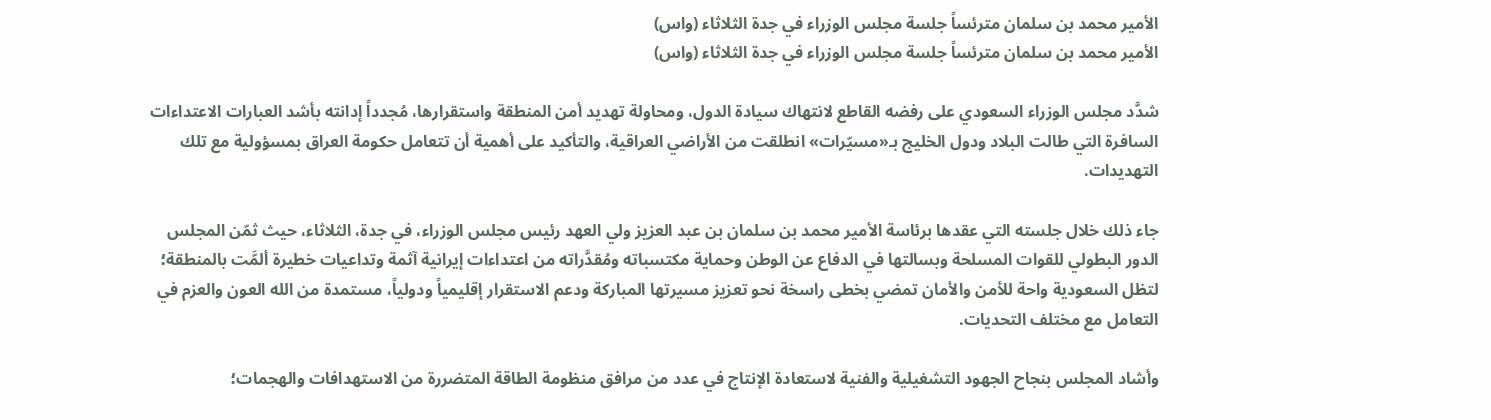الأمير محمد بن سلمان مترئساً جلسة مجلس الوزراء في جدة الثلاثاء (واس)
الأمير محمد بن سلمان مترئساً جلسة مجلس الوزراء في جدة الثلاثاء (واس)

شدَّد مجلس الوزراء السعودي على رفضه القاطع لانتهاك سيادة الدول، ومحاولة تهديد أمن المنطقة واستقرارها، مُجدداً إدانته بأشد العبارات الاعتداءات السافرة التي طالت البلاد ودول الخليج بـ«مسيّرات» انطلقت من الأراضي العراقية، والتأكيد على أهمية أن تتعامل حكومة العراق بمسؤولية مع تلك التهديدات.

جاء ذلك خلال جلسته التي عقدها برئاسة الأمير محمد بن سلمان بن عبد العزيز ولي العهد رئيس مجلس الوزراء، في جدة، الثلاثاء، حيث ثمّن المجلس الدور البطولي للقوات المسلحة وبسالتها في الدفاع عن الوطن وحماية مكتسباته ومُقدَّراته من اعتداءات إيرانية آثمة وتداعيات خطيرة ألمَّت بالمنطقة؛ لتظل السعودية واحة للأمن والأمان تمضي بخطى راسخة نحو تعزيز مسيرتها المباركة ودعم الاستقرار إقليمياً ودولياً، مستمدة من الله العون والعزم في التعامل مع مختلف التحديات.

وأشاد المجلس بنجاح الجهود التشغيلية والفنية لاستعادة الإنتاج في عدد من مرافق منظومة الطاقة المتضررة من الاستهدافات والهجمات؛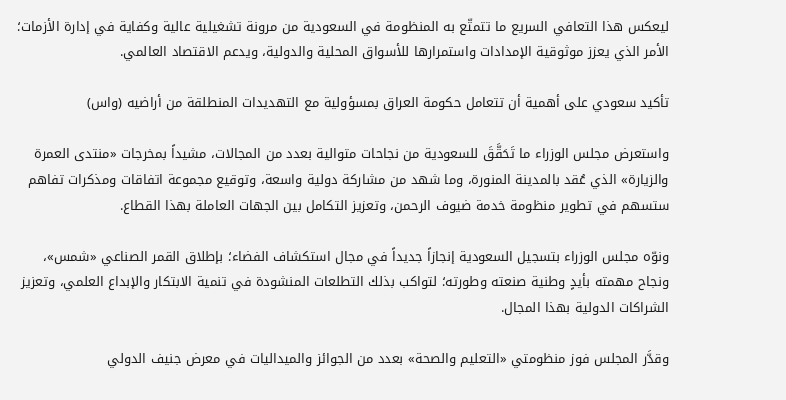ليعكس هذا التعافي السريع ما تتمتّع به المنظومة في السعودية من مرونة تشغيلية عالية وكفاية في إدارة الأزمات؛ الأمر الذي يعزز موثوقية الإمدادات واستمرارها للأسواق المحلية والدولية، ويدعم الاقتصاد العالمي.

تأكيد سعودي على أهمية أن تتعامل حكومة العراق بمسؤولية مع التهديدات المنطلقة من أراضيه (واس)

واستعرض مجلس الوزراء ما تَحَقَّقَ للسعودية من نجاحات متوالية بعدد من المجالات، مشيداً بمخرجات «منتدى العمرة والزيارة» الذي عُقد بالمدينة المنورة، وما شهد من مشاركة دولية واسعة، وتوقيع مجموعة اتفاقات ومذكرات تفاهم ستسهم في تطوير منظومة خدمة ضيوف الرحمن، وتعزيز التكامل بين الجهات العاملة بهذا القطاع.

ونوّه مجلس الوزراء بتسجيل السعودية إنجازاً جديداً في مجال استكشاف الفضاء؛ بإطلاق القمر الصناعي «شمس»، ونجاح مهمته بأيدٍ وطنية صنعته وطورته؛ لتواكب بذلك التطلعات المنشودة في تنمية الابتكار والإبداع العلمي، وتعزيز الشراكات الدولية بهذا المجال.

وقدَّر المجلس فوز منظومتي «التعليم والصحة» بعدد من الجوائز والميداليات في معرض جنيف الدولي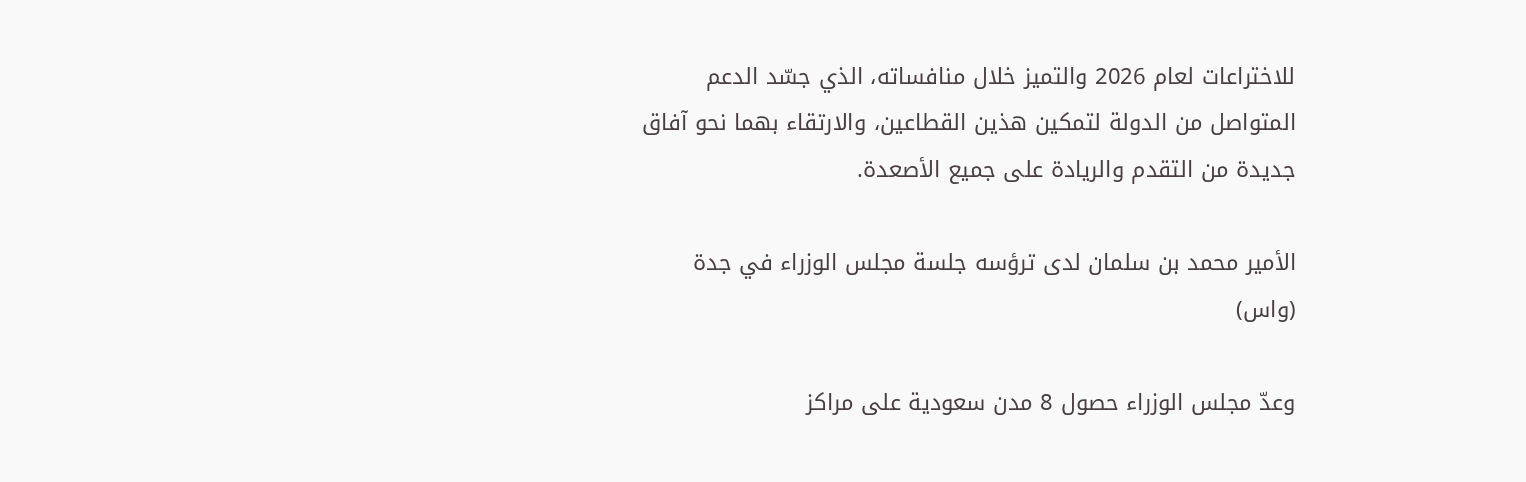للاختراعات لعام 2026 والتميز خلال منافساته، الذي جسّد الدعم المتواصل من الدولة لتمكين هذين القطاعين، والارتقاء بهما نحو آفاق جديدة من التقدم والريادة على جميع الأصعدة.

الأمير محمد بن سلمان لدى ترؤسه جلسة مجلس الوزراء في جدة (واس)

وعدّ مجلس الوزراء حصول 8 مدن سعودية على مراكز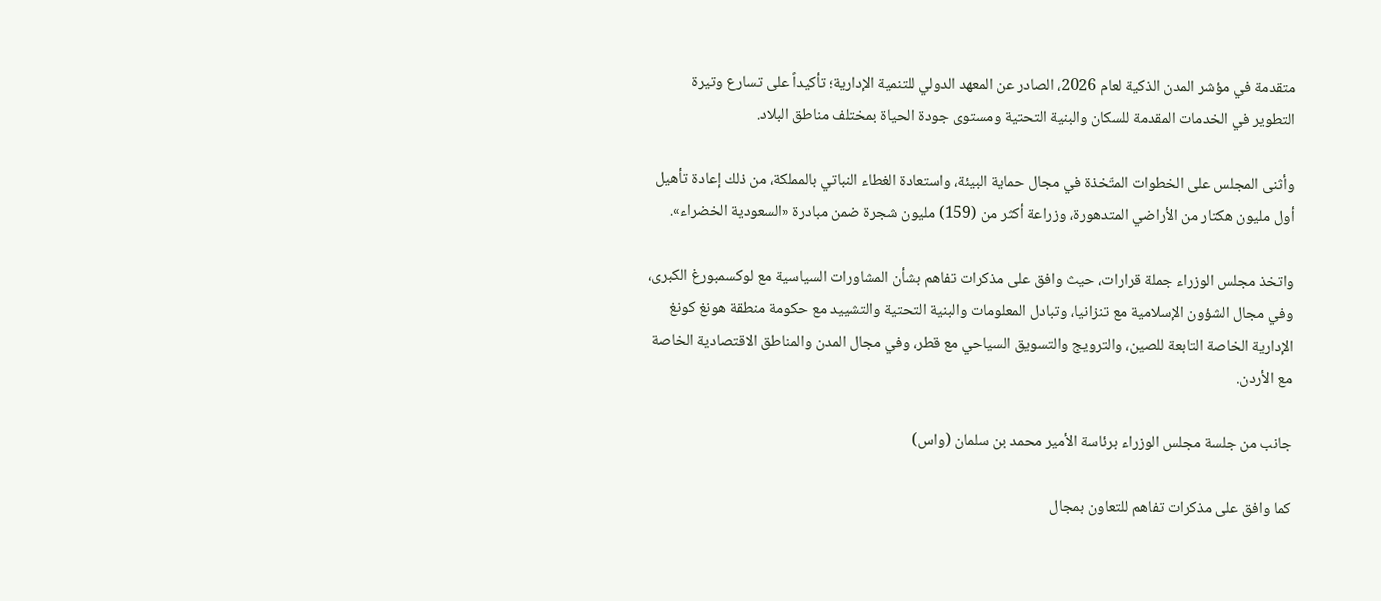متقدمة في مؤشر المدن الذكية لعام 2026، الصادر عن المعهد الدولي للتنمية الإدارية؛ تأكيداً على تسارع وتيرة التطوير في الخدمات المقدمة للسكان والبنية التحتية ومستوى جودة الحياة بمختلف مناطق البلاد.

وأثنى المجلس على الخطوات المتّخذة في مجال حماية البيئة، واستعادة الغطاء النباتي بالمملكة، من ذلك إعادة تأهيل أول مليون هكتار من الأراضي المتدهورة، وزراعة أكثر من (159) مليون شجرة ضمن مبادرة «السعودية الخضراء».

واتخذ مجلس الوزراء جملة قرارات، حيث وافق على مذكرات تفاهم بشأن المشاورات السياسية مع لوكسمبورغ الكبرى، وفي مجال الشؤون الإسلامية مع تنزانيا، وتبادل المعلومات والبنية التحتية والتشييد مع حكومة منطقة هونغ كونغ الإدارية الخاصة التابعة للصين، والترويج والتسويق السياحي مع قطر، وفي مجال المدن والمناطق الاقتصادية الخاصة مع الأردن.

جانب من جلسة مجلس الوزراء برئاسة الأمير محمد بن سلمان (واس)

كما وافق على مذكرات تفاهم للتعاون بمجال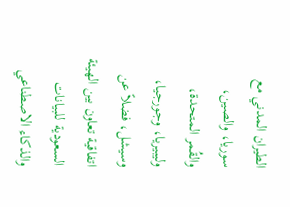الطيران المدني مع سوريا، والصين، والقُمر المتحدة، وليبيريا، وجورجيا، وسيشل، فضلاً عن اتفاقية تعاون بين الهيئة السعودية للبيانات والذكاء الاصطناعي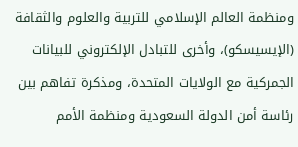ومنظمة العالم الإسلامي للتربية والعلوم والثقافة (الإيسيسكو)، وأخرى للتبادل الإلكتروني للبيانات الجمركية مع الولايات المتحدة، ومذكرة تفاهم بين رئاسة أمن الدولة السعودية ومنظمة الأمم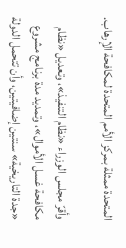المتحدة ممثلة بمركز الأمم المتحدة لمكافحة الإرهاب.

وأقرّ مجلس الوزراء «نظام التنفيذ»، وتعديل «نظام مكافحة غسل الأموال»، وتمديد مدة برنامج مشروع «جدة التاريخية» سنتين إضافيتين، وأن تتحمل الدولة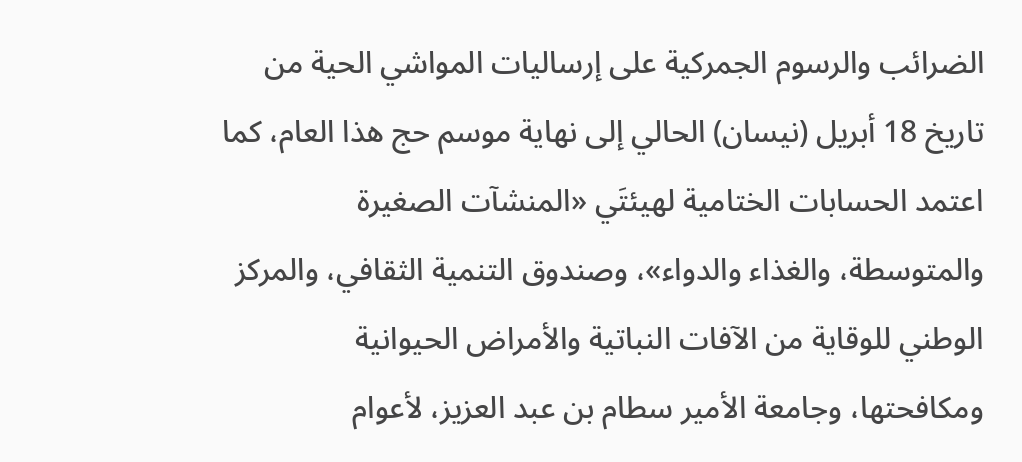الضرائب والرسوم الجمركية على إرساليات المواشي الحية من تاريخ 18 أبريل (نيسان) الحالي إلى نهاية موسم حج هذا العام، كما اعتمد الحسابات الختامية لهيئتَي «المنشآت الصغيرة والمتوسطة، والغذاء والدواء»، وصندوق التنمية الثقافي، والمركز الوطني للوقاية من الآفات النباتية والأمراض الحيوانية ومكافحتها، وجامعة الأمير سطام بن عبد العزيز، لأعوام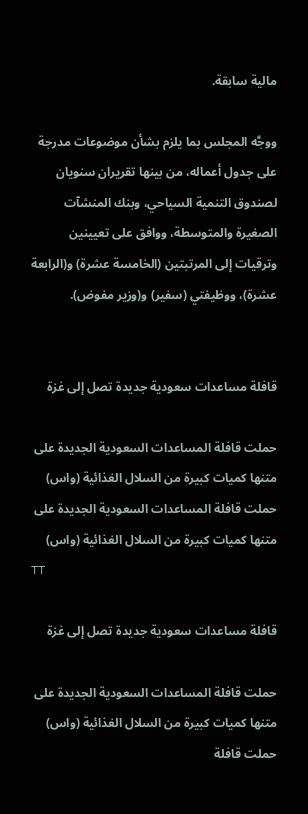مالية سابقة.

ووجَّه المجلس بما يلزم بشأن موضوعات مدرجة على جدول أعماله، من بينها تقريران سنويان لصندوق التنمية السياحي، وبنك المنشآت الصغيرة والمتوسطة، ووافق على تعيينين وترقيات إلى المرتبتين (الخامسة عشرة) و(الرابعة عشرة)، ووظيفتي (سفير) و(وزير مفوض).


قافلة مساعدات سعودية جديدة تصل إلى غزة

حملت قافلة المساعدات السعودية الجديدة على متنها كميات كبيرة من السلال الغذائية (واس)
حملت قافلة المساعدات السعودية الجديدة على متنها كميات كبيرة من السلال الغذائية (واس)
TT

قافلة مساعدات سعودية جديدة تصل إلى غزة

حملت قافلة المساعدات السعودية الجديدة على متنها كميات كبيرة من السلال الغذائية (واس)
حملت قافلة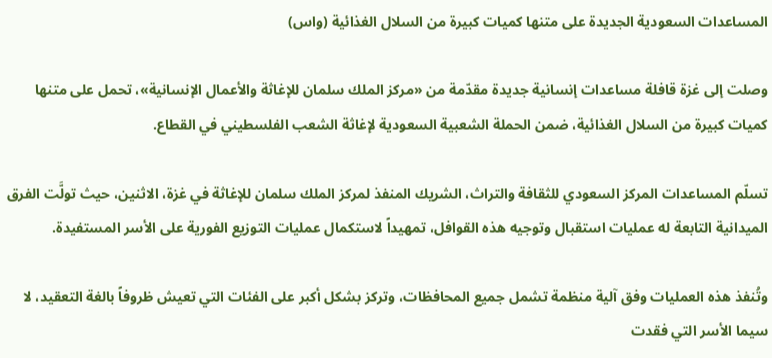المساعدات السعودية الجديدة على متنها كميات كبيرة من السلال الغذائية (واس)

وصلت إلى غزة قافلة مساعدات إنسانية جديدة مقدّمة من «مركز الملك سلمان للإغاثة والأعمال الإنسانية»، تحمل على متنها كميات كبيرة من السلال الغذائية، ضمن الحملة الشعبية السعودية لإغاثة الشعب الفلسطيني في القطاع.

تسلّم المساعدات المركز السعودي للثقافة والتراث، الشريك المنفذ لمركز الملك سلمان للإغاثة في غزة، الاثنين، حيث تولَّت الفرق الميدانية التابعة له عمليات استقبال وتوجيه هذه القوافل، تمهيداً لاستكمال عمليات التوزيع الفورية على الأسر المستفيدة.

وتُنفذ هذه العمليات وفق آلية منظمة تشمل جميع المحافظات، وتركز بشكل أكبر على الفئات التي تعيش ظروفاً بالغة التعقيد، لا سيما الأسر التي فقدت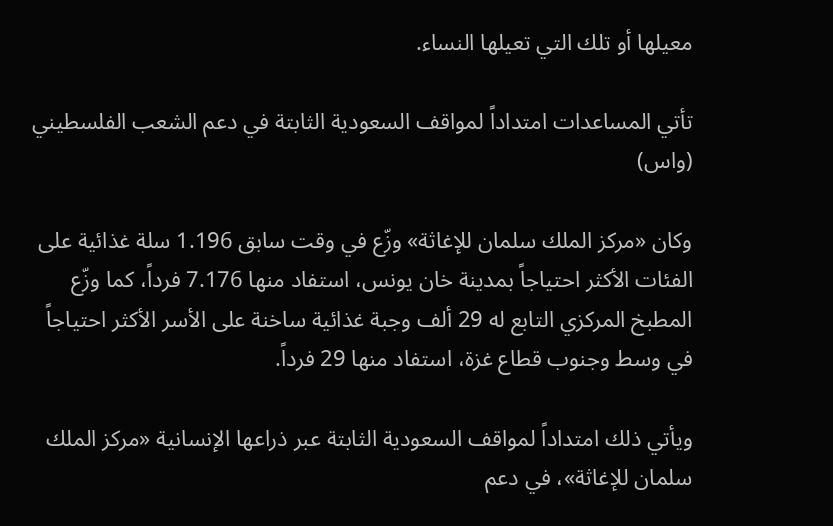معيلها أو تلك التي تعيلها النساء.

تأتي المساعدات امتداداً لمواقف السعودية الثابتة في دعم الشعب الفلسطيني (واس)

وكان «مركز الملك سلمان للإغاثة» وزّع في وقت سابق 1.196 سلة غذائية على الفئات الأكثر احتياجاً بمدينة خان يونس، استفاد منها 7.176 فرداً، كما وزّع المطبخ المركزي التابع له 29 ألف وجبة غذائية ساخنة على الأسر الأكثر احتياجاً في وسط وجنوب قطاع غزة، استفاد منها 29 فرداً.

ويأتي ذلك امتداداً لمواقف السعودية الثابتة عبر ذراعها الإنسانية «مركز الملك سلمان للإغاثة»، في دعم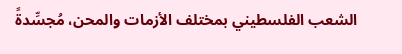الشعب الفلسطيني بمختلف الأزمات والمحن، مُجسِّدةً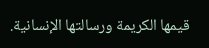قيمها الكريمة ورسالتها الإنسانية.